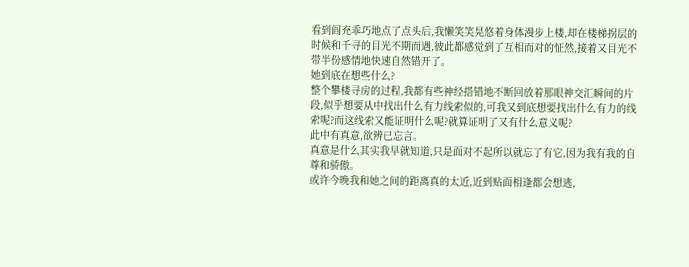看到阎充乖巧地点了点头后,我懒笑笑晃悠着身体漫步上楼,却在楼梯拐层的时候和千寻的目光不期而遇,彼此都感觉到了互相而对的怔然,接着又目光不带半份感情地快速自然错开了。
她到底在想些什么?
整个攀楼寻房的过程,我都有些神经搭错地不断回放着那眼神交汇瞬间的片段,似乎想要从中找出什么有力线索似的,可我又到底想要找出什么有力的线索呢?而这线索又能证明什么呢?就算证明了又有什么意义呢?
此中有真意,欲辨已忘言。
真意是什么其实我早就知道,只是面对不起所以就忘了有它,因为我有我的自尊和骄傲。
或许今晚我和她之间的距离真的太近,近到贴面相逢都会想逃,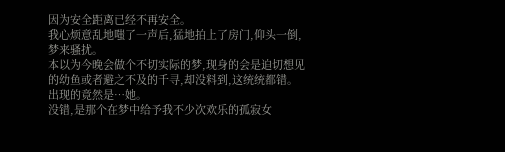因为安全距离已经不再安全。
我心烦意乱地嗤了一声后,猛地拍上了房门,仰头一倒,梦来骚扰。
本以为今晚会做个不切实际的梦,现身的会是迫切想见的幼鱼或者避之不及的千寻,却没料到,这统统都错。出现的竟然是…她。
没错,是那个在梦中给予我不少次欢乐的孤寂女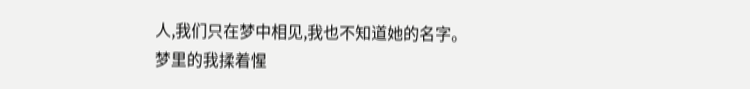人,我们只在梦中相见,我也不知道她的名字。
梦里的我揉着惺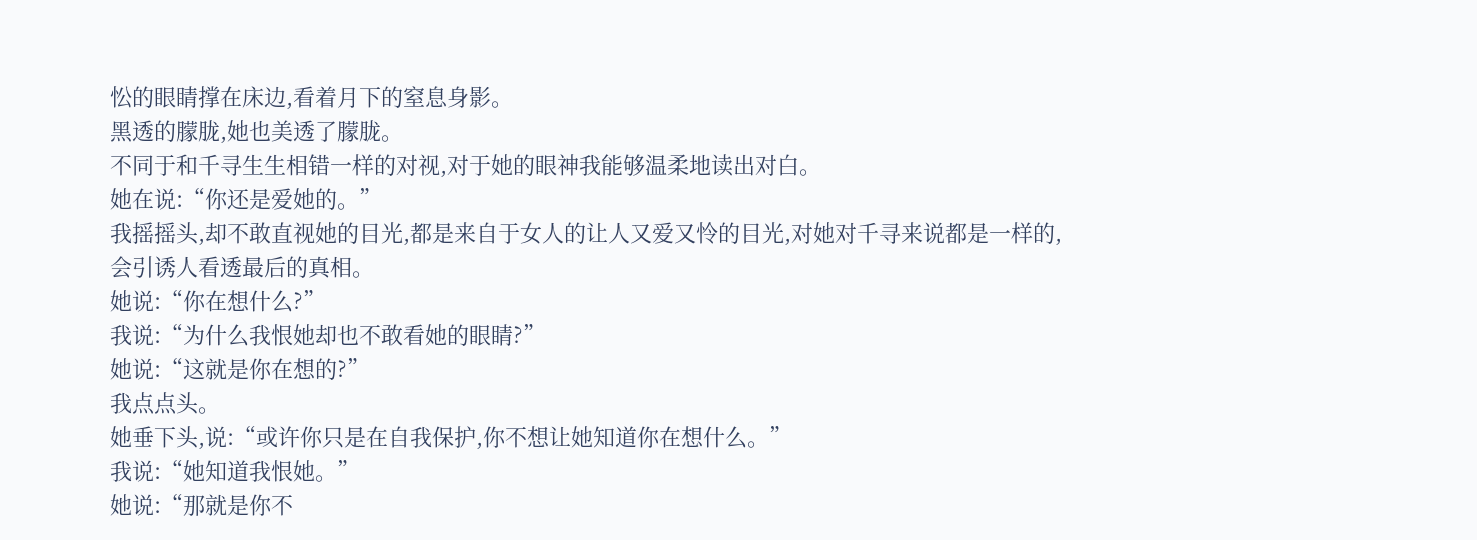忪的眼睛撑在床边,看着月下的窒息身影。
黑透的朦胧,她也美透了朦胧。
不同于和千寻生生相错一样的对视,对于她的眼神我能够温柔地读出对白。
她在说:“你还是爱她的。”
我摇摇头,却不敢直视她的目光,都是来自于女人的让人又爱又怜的目光,对她对千寻来说都是一样的,会引诱人看透最后的真相。
她说:“你在想什么?”
我说:“为什么我恨她却也不敢看她的眼睛?”
她说:“这就是你在想的?”
我点点头。
她垂下头,说:“或许你只是在自我保护,你不想让她知道你在想什么。”
我说:“她知道我恨她。”
她说:“那就是你不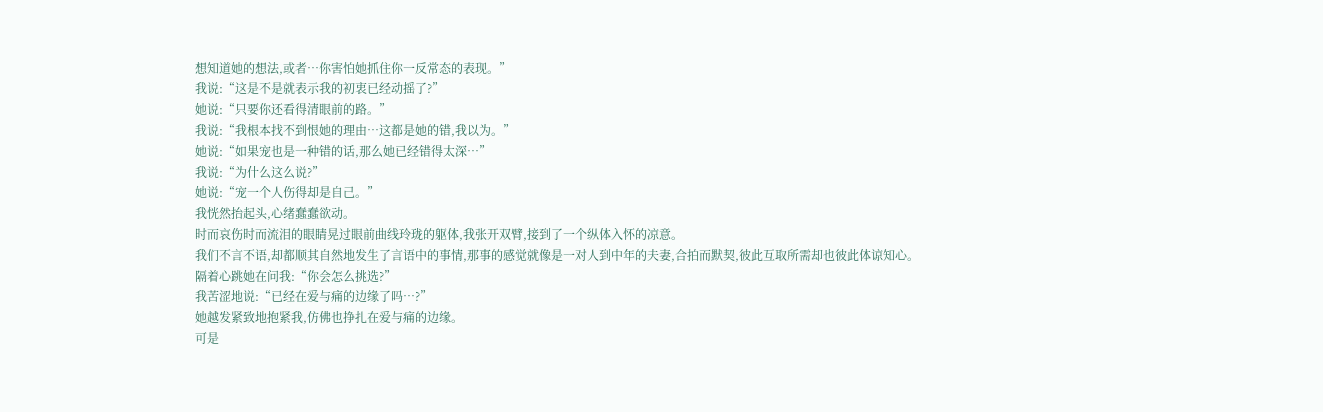想知道她的想法,或者…你害怕她抓住你一反常态的表现。”
我说:“这是不是就表示我的初衷已经动摇了?”
她说:“只要你还看得清眼前的路。”
我说:“我根本找不到恨她的理由…这都是她的错,我以为。”
她说:“如果宠也是一种错的话,那么她已经错得太深…”
我说:“为什么这么说?”
她说:“宠一个人伤得却是自己。”
我恍然抬起头,心绪蠢蠢欲动。
时而哀伤时而流泪的眼睛晃过眼前曲线玲珑的躯体,我张开双臂,接到了一个纵体入怀的凉意。
我们不言不语,却都顺其自然地发生了言语中的事情,那事的感觉就像是一对人到中年的夫妻,合拍而默契,彼此互取所需却也彼此体谅知心。
隔着心跳她在问我:“你会怎么挑选?”
我苦涩地说:“已经在爱与痛的边缘了吗…?”
她越发紧致地抱紧我,仿佛也挣扎在爱与痛的边缘。
可是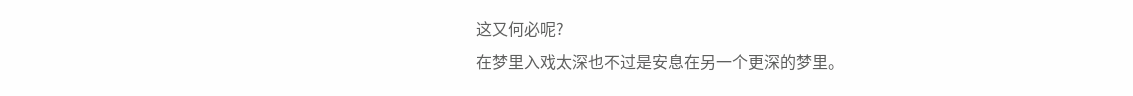这又何必呢?
在梦里入戏太深也不过是安息在另一个更深的梦里。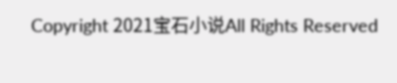Copyright 2021宝石小说All Rights Reserved